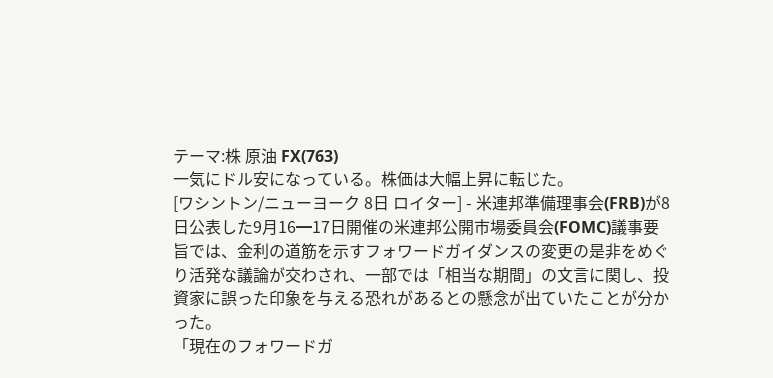テーマ:株 原油 FX(763)
一気にドル安になっている。株価は大幅上昇に転じた。
[ワシントン/ニューヨーク 8日 ロイター] - 米連邦準備理事会(FRB)が8日公表した9月16━17日開催の米連邦公開市場委員会(FOMC)議事要旨では、金利の道筋を示すフォワードガイダンスの変更の是非をめぐり活発な議論が交わされ、一部では「相当な期間」の文言に関し、投資家に誤った印象を与える恐れがあるとの懸念が出ていたことが分かった。
「現在のフォワードガ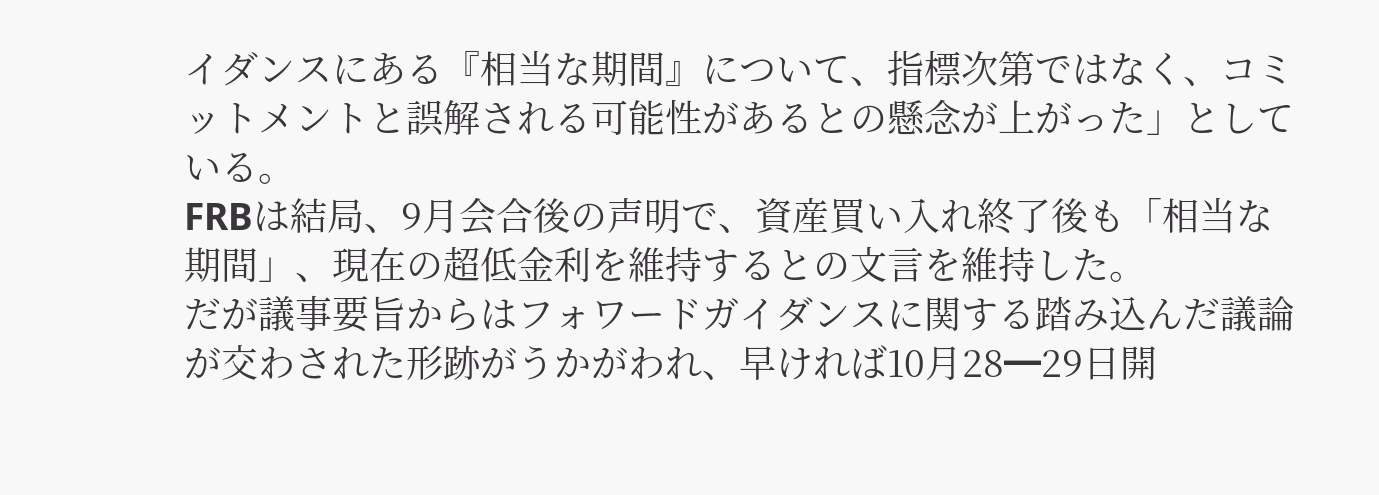イダンスにある『相当な期間』について、指標次第ではなく、コミットメントと誤解される可能性があるとの懸念が上がった」としている。
FRBは結局、9月会合後の声明で、資産買い入れ終了後も「相当な期間」、現在の超低金利を維持するとの文言を維持した。
だが議事要旨からはフォワードガイダンスに関する踏み込んだ議論が交わされた形跡がうかがわれ、早ければ10月28━29日開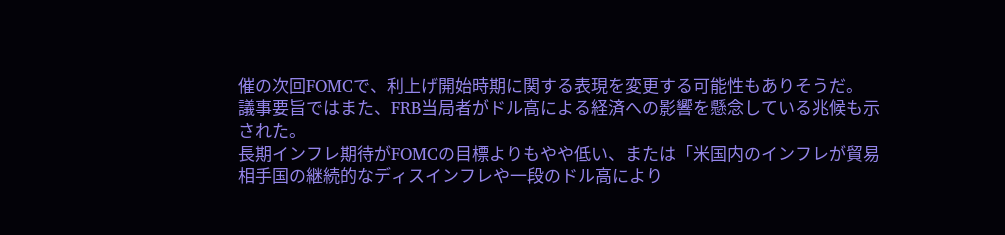催の次回FOMCで、利上げ開始時期に関する表現を変更する可能性もありそうだ。
議事要旨ではまた、FRB当局者がドル高による経済への影響を懸念している兆候も示された。
長期インフレ期待がFOMCの目標よりもやや低い、または「米国内のインフレが貿易相手国の継続的なディスインフレや一段のドル高により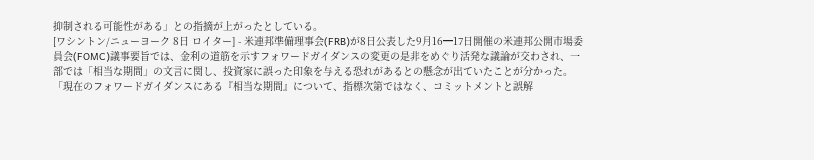抑制される可能性がある」との指摘が上がったとしている。
[ワシントン/ニューヨーク 8日 ロイター] - 米連邦準備理事会(FRB)が8日公表した9月16━17日開催の米連邦公開市場委員会(FOMC)議事要旨では、金利の道筋を示すフォワードガイダンスの変更の是非をめぐり活発な議論が交わされ、一部では「相当な期間」の文言に関し、投資家に誤った印象を与える恐れがあるとの懸念が出ていたことが分かった。
「現在のフォワードガイダンスにある『相当な期間』について、指標次第ではなく、コミットメントと誤解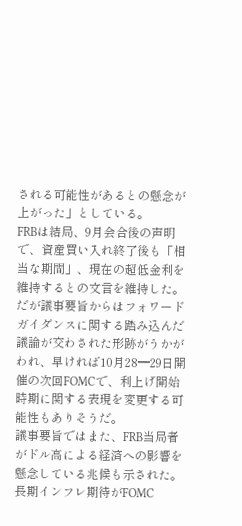される可能性があるとの懸念が上がった」としている。
FRBは結局、9月会合後の声明で、資産買い入れ終了後も「相当な期間」、現在の超低金利を維持するとの文言を維持した。
だが議事要旨からはフォワードガイダンスに関する踏み込んだ議論が交わされた形跡がうかがわれ、早ければ10月28━29日開催の次回FOMCで、利上げ開始時期に関する表現を変更する可能性もありそうだ。
議事要旨ではまた、FRB当局者がドル高による経済への影響を懸念している兆候も示された。
長期インフレ期待がFOMC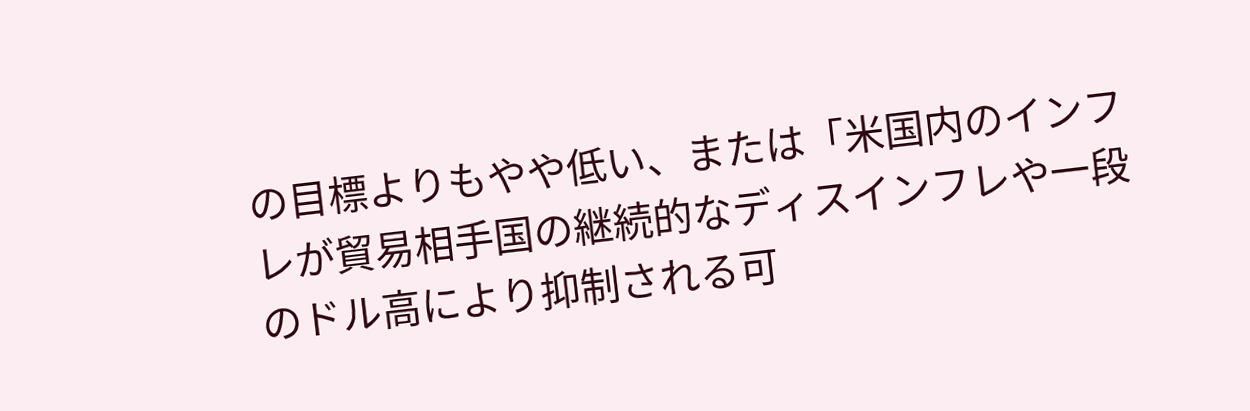の目標よりもやや低い、または「米国内のインフレが貿易相手国の継続的なディスインフレや一段のドル高により抑制される可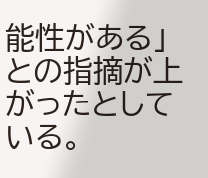能性がある」との指摘が上がったとしている。